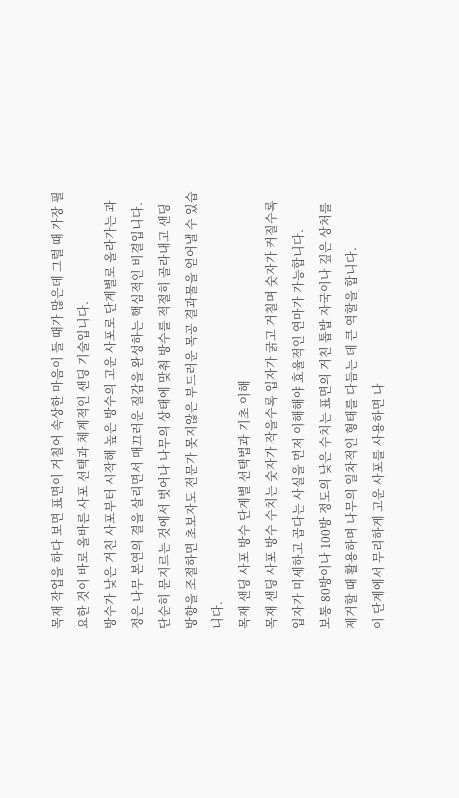목재 작업을 하다 보면 표면이 거칠어 속상한 마음이 들 때가 많은데 그럴 때 가장 필요한 것이 바로 올바른 사포 선택과 체계적인 샌딩 기술입니다.
방수가 낮은 거친 사포부터 시작해 높은 방수의 고운 사포로 단계별로 올라가는 과정은 나무 본연의 결을 살리면서 매끄러운 질감을 완성하는 핵심적인 비결입니다.
단순히 문지르는 것에서 벗어나 나무의 상태에 맞춰 방수를 적절히 골라내고 샌딩 방향을 조절하면 초보자도 전문가 못지않은 부드러운 목공 결과물을 얻어낼 수 있습니다.
목재 샌딩 사포 방수 단계별 선택법과 기초 이해
목재 샌딩 사포 방수 수치는 숫자가 작을수록 입자가 굵고 거칠며 숫자가 커질수록 입자가 미세하고 곱다는 사실을 먼저 이해해야 효율적인 연마가 가능합니다.
보통 80방이나 100방 정도의 낮은 수치는 표면의 거친 톱밥 자국이나 깊은 상처를 제거할 때 활용하며 나무의 일차적인 형태를 다듬는 데 큰 역할을 합니다.
이 단계에서 무리하게 고운 사포를 사용하면 나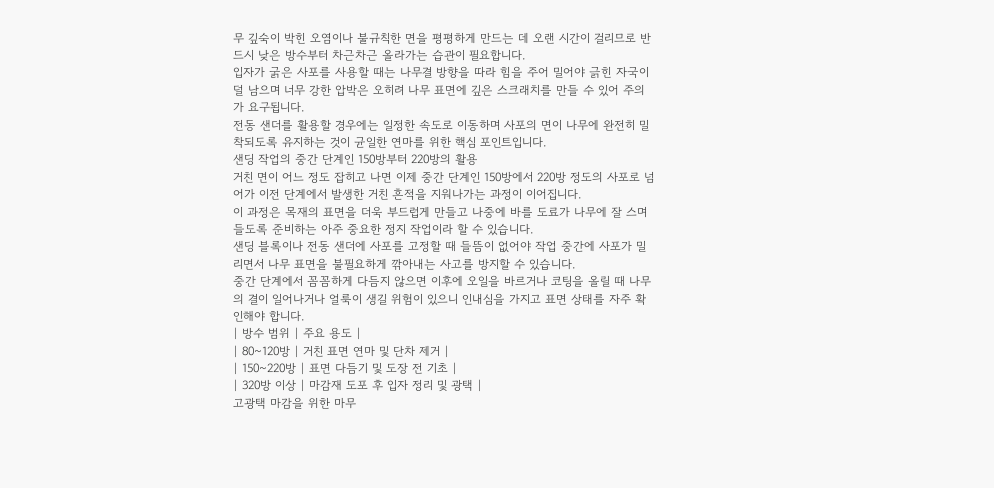무 깊숙이 박힌 오염이나 불규칙한 면을 평평하게 만드는 데 오랜 시간이 걸리므로 반드시 낮은 방수부터 차근차근 올라가는 습관이 필요합니다.
입자가 굵은 사포를 사용할 때는 나무결 방향을 따라 힘을 주어 밀어야 긁힌 자국이 덜 남으며 너무 강한 압박은 오히려 나무 표면에 깊은 스크래치를 만들 수 있어 주의가 요구됩니다.
전동 샌더를 활용할 경우에는 일정한 속도로 이동하며 사포의 면이 나무에 완전히 밀착되도록 유지하는 것이 균일한 연마를 위한 핵심 포인트입니다.
샌딩 작업의 중간 단계인 150방부터 220방의 활용
거친 면이 어느 정도 잡히고 나면 이제 중간 단계인 150방에서 220방 정도의 사포로 넘어가 이전 단계에서 발생한 거친 흔적을 지워나가는 과정이 이어집니다.
이 과정은 목재의 표면을 더욱 부드럽게 만들고 나중에 바를 도료가 나무에 잘 스며들도록 준비하는 아주 중요한 정지 작업이라 할 수 있습니다.
샌딩 블록이나 전동 샌더에 사포를 고정할 때 들뜸이 없어야 작업 중간에 사포가 밀리면서 나무 표면을 불필요하게 깎아내는 사고를 방지할 수 있습니다.
중간 단계에서 꼼꼼하게 다듬지 않으면 이후에 오일을 바르거나 코팅을 올릴 때 나무의 결이 일어나거나 얼룩이 생길 위험이 있으니 인내심을 가지고 표면 상태를 자주 확인해야 합니다.
| 방수 범위 | 주요 용도 |
| 80~120방 | 거친 표면 연마 및 단차 제거 |
| 150~220방 | 표면 다듬기 및 도장 전 기초 |
| 320방 이상 | 마감재 도포 후 입자 정리 및 광택 |
고광택 마감을 위한 마무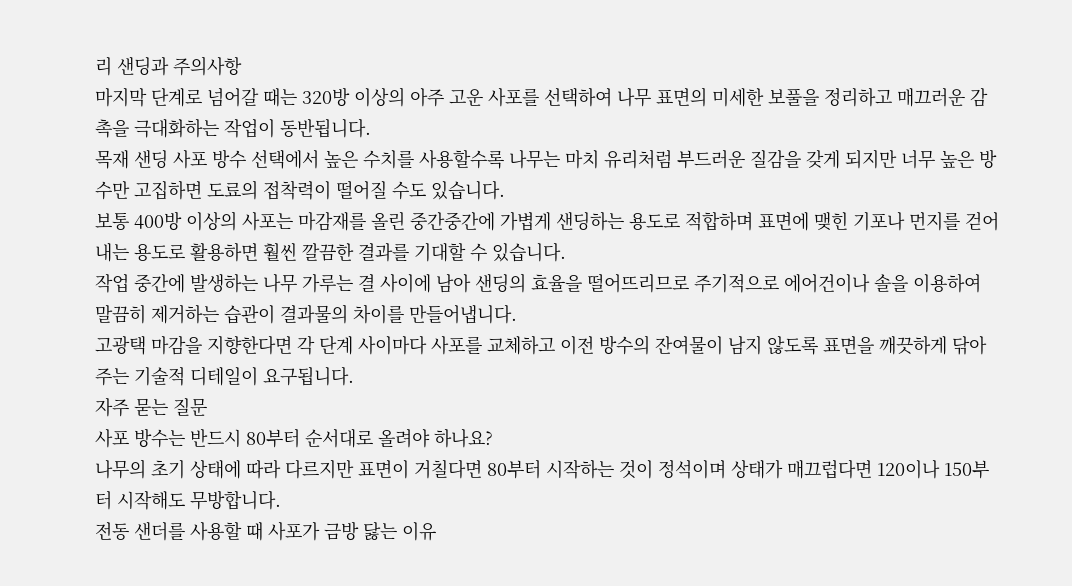리 샌딩과 주의사항
마지막 단계로 넘어갈 때는 320방 이상의 아주 고운 사포를 선택하여 나무 표면의 미세한 보풀을 정리하고 매끄러운 감촉을 극대화하는 작업이 동반됩니다.
목재 샌딩 사포 방수 선택에서 높은 수치를 사용할수록 나무는 마치 유리처럼 부드러운 질감을 갖게 되지만 너무 높은 방수만 고집하면 도료의 접착력이 떨어질 수도 있습니다.
보통 400방 이상의 사포는 마감재를 올린 중간중간에 가볍게 샌딩하는 용도로 적합하며 표면에 맺힌 기포나 먼지를 걷어내는 용도로 활용하면 훨씬 깔끔한 결과를 기대할 수 있습니다.
작업 중간에 발생하는 나무 가루는 결 사이에 남아 샌딩의 효율을 떨어뜨리므로 주기적으로 에어건이나 솔을 이용하여 말끔히 제거하는 습관이 결과물의 차이를 만들어냅니다.
고광택 마감을 지향한다면 각 단계 사이마다 사포를 교체하고 이전 방수의 잔여물이 남지 않도록 표면을 깨끗하게 닦아주는 기술적 디테일이 요구됩니다.
자주 묻는 질문
사포 방수는 반드시 80부터 순서대로 올려야 하나요?
나무의 초기 상태에 따라 다르지만 표면이 거칠다면 80부터 시작하는 것이 정석이며 상태가 매끄럽다면 120이나 150부터 시작해도 무방합니다.
전동 샌더를 사용할 때 사포가 금방 닳는 이유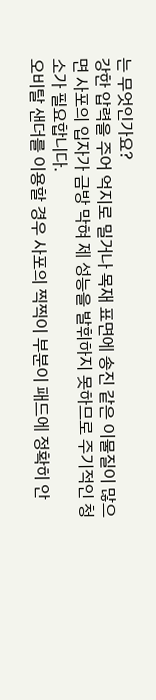는 무엇인가요?
강한 압력을 주어 억지로 밀거나 목재 표면에 송진 같은 이물질이 많으면 사포의 입자가 금방 막혀 제 성능을 발휘하지 못하므로 주기적인 청소가 필요합니다.
오비탈 샌더를 이용할 경우 사포의 찍찍이 부분이 패드에 정확히 안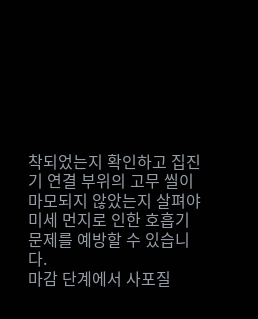착되었는지 확인하고 집진기 연결 부위의 고무 씰이 마모되지 않았는지 살펴야 미세 먼지로 인한 호흡기 문제를 예방할 수 있습니다.
마감 단계에서 사포질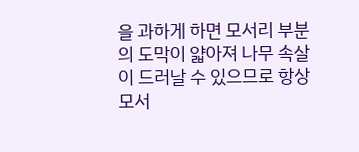을 과하게 하면 모서리 부분의 도막이 얇아져 나무 속살이 드러날 수 있으므로 항상 모서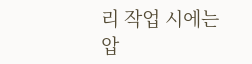리 작업 시에는 압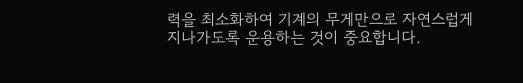력을 최소화하여 기계의 무게만으로 자연스럽게 지나가도록 운용하는 것이 중요합니다.